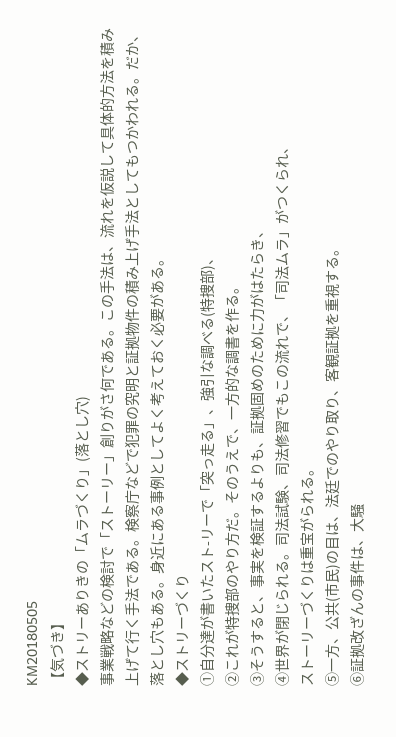KM20180505
【気づき】
◆ストリーありきの「ムラづくり」(落とし穴)
事業戦略などの検討で「ストーリー」創りがさ何である。この手法は、流れを仮説して具体的方法を積み上げて行く手法である。検察庁などで犯罪の究明と証拠物件の積み上げ手法としてもつかわれる。だか、落とし穴もある。身近にある事例としてよく考えておく必要がある。
◆ストリーづくり
①自分達が書いたスト-リーで「突っ走る」、強引な調べる(特捜部)、
②これが特捜部のやり方だ。そのうえで、一方的な調書を作る。
③そうすると、事実を検証するよりも、証拠固めのために力がはたらき、
④世界が閉じられる。司法試験、司法修習でもこの流れで、「司法ムラ」がつくられ、
ストーリーづくりは重宝がられる。
⑤一方、公共(市民)の目は、法廷でのやり取り、客観証拠を重視する。
⑥証拠改ざんの事件は、大騒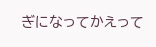ぎになってかえって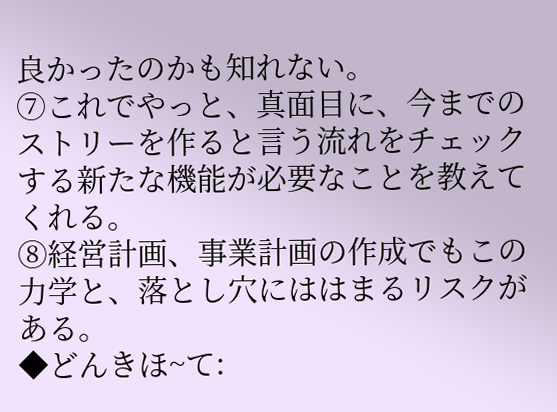良かったのかも知れない。
⑦これでやっと、真面目に、今までのストリーを作ると言う流れをチェックする新たな機能が必要なことを教えてくれる。
⑧経営計画、事業計画の作成でもこの力学と、落とし穴にははまるリスクがある。
◆どんきほ~て: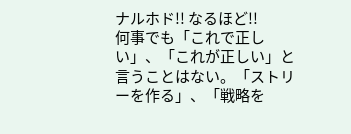ナルホド!! なるほど!!
何事でも「これで正しい」、「これが正しい」と言うことはない。「ストリーを作る」、「戦略を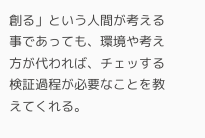創る」という人間が考える事であっても、環境や考え方が代われば、チェッする検証過程が必要なことを教えてくれる。